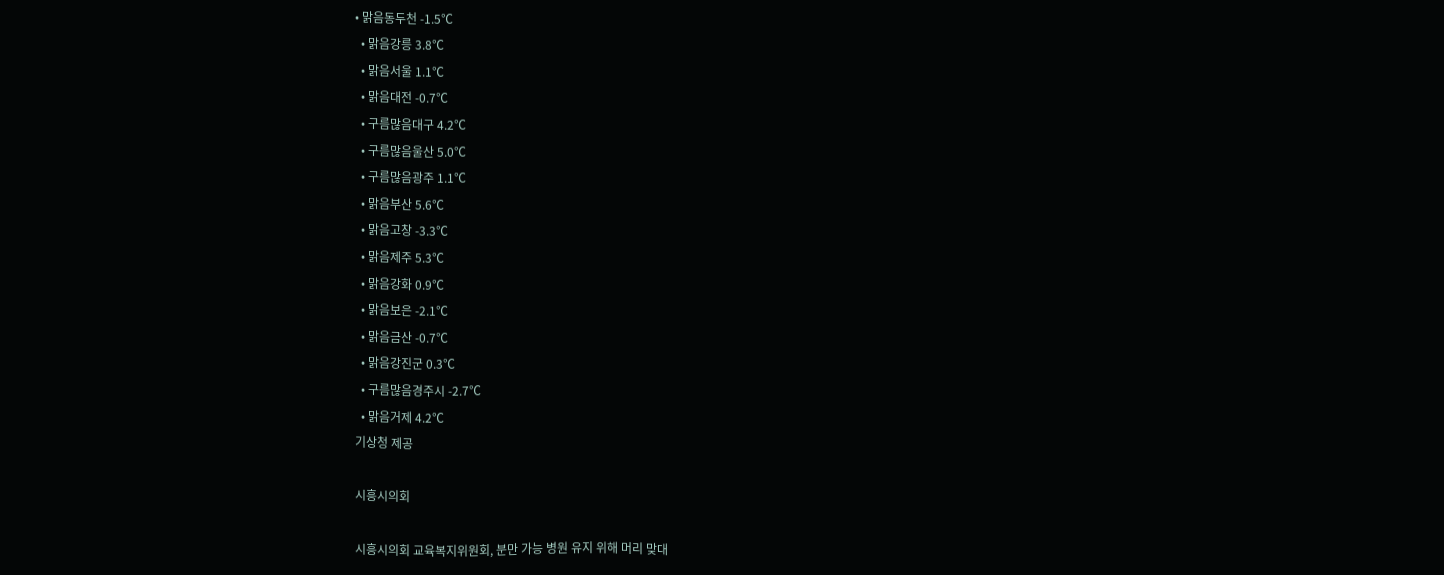• 맑음동두천 -1.5℃
  • 맑음강릉 3.8℃
  • 맑음서울 1.1℃
  • 맑음대전 -0.7℃
  • 구름많음대구 4.2℃
  • 구름많음울산 5.0℃
  • 구름많음광주 1.1℃
  • 맑음부산 5.6℃
  • 맑음고창 -3.3℃
  • 맑음제주 5.3℃
  • 맑음강화 0.9℃
  • 맑음보은 -2.1℃
  • 맑음금산 -0.7℃
  • 맑음강진군 0.3℃
  • 구름많음경주시 -2.7℃
  • 맑음거제 4.2℃
기상청 제공

시흥시의회

시흥시의회 교육복지위원회, 분만 가능 병원 유지 위해 머리 맞대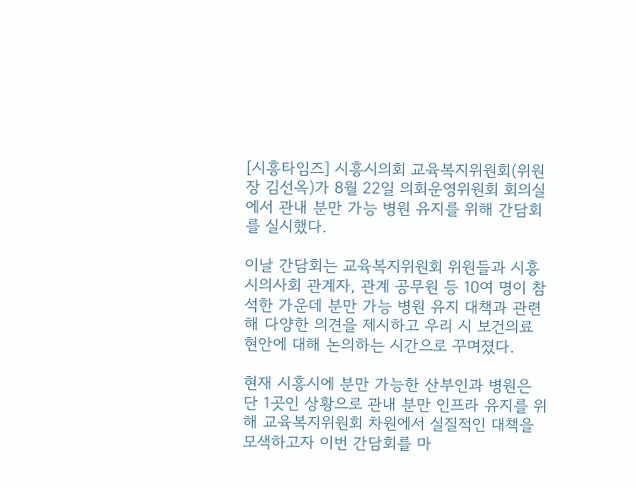[시흥타임즈] 시흥시의회 교육복지위원회(위원장 김선옥)가 8월 22일 의회운영위원회 회의실에서 관내 분만 가능 병원 유지를 위해 간담회를 실시했다.

이날 간담회는 교육복지위원회 위원들과 시흥시의사회 관계자, 관계 공무원 등 10여 명이 참석한 가운데 분만 가능 병원 유지 대책과 관련해 다양한 의견을 제시하고 우리 시 보건의료 현안에 대해 논의하는 시간으로 꾸며졌다.

현재 시흥시에 분만 가능한 산부인과 병원은 단 1곳인 상황으로 관내 분만 인프라 유지를 위해 교육복지위원회 차원에서 실질적인 대책을 모색하고자 이번 간담회를 마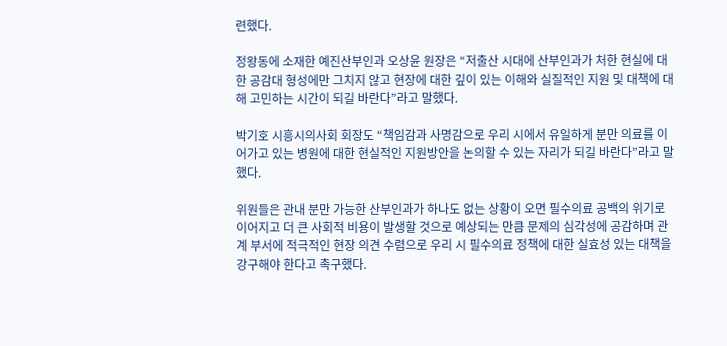련했다.

정왕동에 소재한 예진산부인과 오상윤 원장은 “저출산 시대에 산부인과가 처한 현실에 대한 공감대 형성에만 그치지 않고 현장에 대한 깊이 있는 이해와 실질적인 지원 및 대책에 대해 고민하는 시간이 되길 바란다”라고 말했다.

박기호 시흥시의사회 회장도 “책임감과 사명감으로 우리 시에서 유일하게 분만 의료를 이어가고 있는 병원에 대한 현실적인 지원방안을 논의할 수 있는 자리가 되길 바란다”라고 말했다.

위원들은 관내 분만 가능한 산부인과가 하나도 없는 상황이 오면 필수의료 공백의 위기로 이어지고 더 큰 사회적 비용이 발생할 것으로 예상되는 만큼 문제의 심각성에 공감하며 관계 부서에 적극적인 현장 의견 수렴으로 우리 시 필수의료 정책에 대한 실효성 있는 대책을 강구해야 한다고 촉구했다.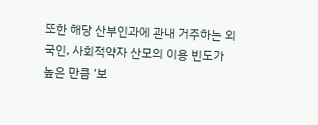또한 해당 산부인과에 관내 거주하는 외국인, 사회적약자 산모의 이용 빈도가 높은 만큼 ‘보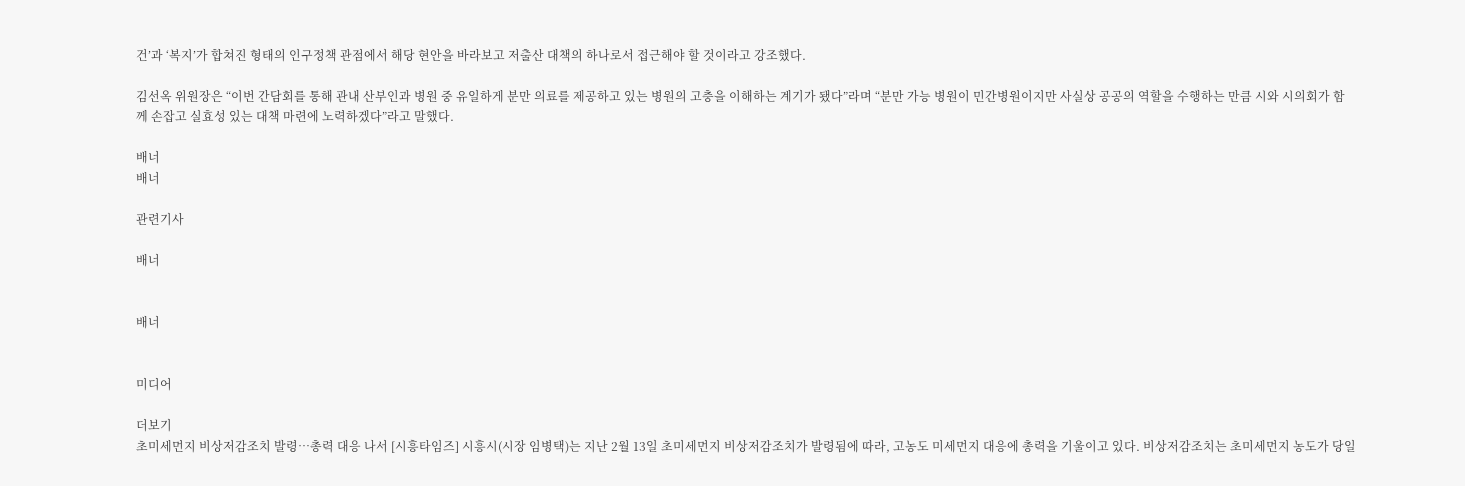건’과 ‘복지’가 합쳐진 형태의 인구정책 관점에서 해당 현안을 바라보고 저출산 대책의 하나로서 접근해야 할 것이라고 강조했다.

김선옥 위원장은 “이번 간담회를 통해 관내 산부인과 병원 중 유일하게 분만 의료를 제공하고 있는 병원의 고충을 이해하는 계기가 됐다”라며 “분만 가능 병원이 민간병원이지만 사실상 공공의 역할을 수행하는 만큼 시와 시의회가 함께 손잡고 실효성 있는 대책 마련에 노력하겠다”라고 말했다.

배너
배너

관련기사

배너


배너


미디어

더보기
초미세먼지 비상저감조치 발령…총력 대응 나서 [시흥타임즈] 시흥시(시장 임병택)는 지난 2월 13일 초미세먼지 비상저감조치가 발령됨에 따라, 고농도 미세먼지 대응에 총력을 기울이고 있다. 비상저감조치는 초미세먼지 농도가 당일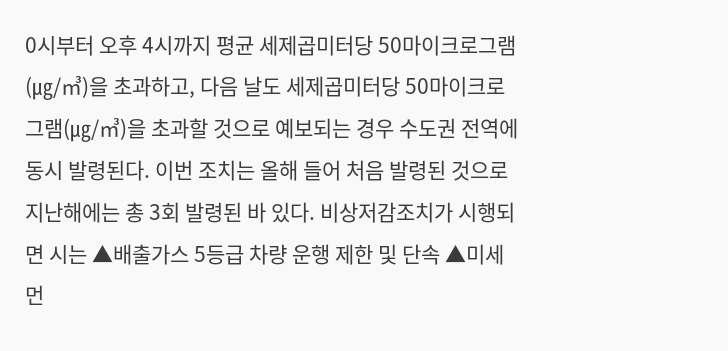0시부터 오후 4시까지 평균 세제곱미터당 50마이크로그램(㎍/㎥)을 초과하고, 다음 날도 세제곱미터당 50마이크로그램(㎍/㎥)을 초과할 것으로 예보되는 경우 수도권 전역에 동시 발령된다. 이번 조치는 올해 들어 처음 발령된 것으로 지난해에는 총 3회 발령된 바 있다. 비상저감조치가 시행되면 시는 ▲배출가스 5등급 차량 운행 제한 및 단속 ▲미세먼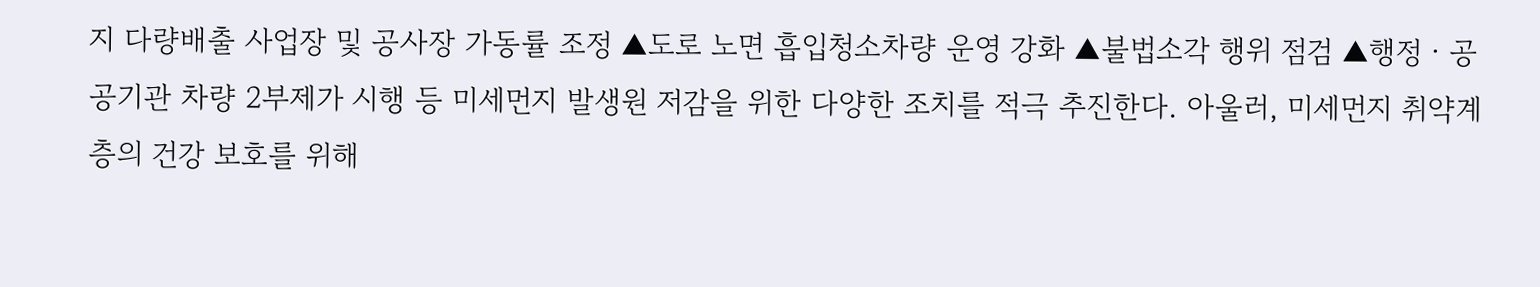지 다량배출 사업장 및 공사장 가동률 조정 ▲도로 노면 흡입청소차량 운영 강화 ▲불법소각 행위 점검 ▲행정ㆍ공공기관 차량 2부제가 시행 등 미세먼지 발생원 저감을 위한 다양한 조치를 적극 추진한다. 아울러, 미세먼지 취약계층의 건강 보호를 위해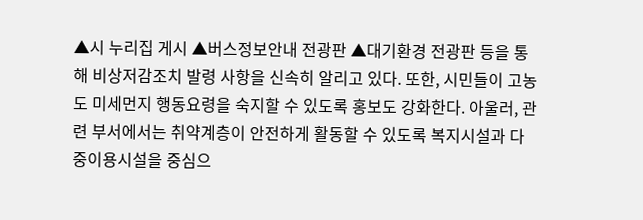▲시 누리집 게시 ▲버스정보안내 전광판 ▲대기환경 전광판 등을 통해 비상저감조치 발령 사항을 신속히 알리고 있다. 또한, 시민들이 고농도 미세먼지 행동요령을 숙지할 수 있도록 홍보도 강화한다. 아울러, 관련 부서에서는 취약계층이 안전하게 활동할 수 있도록 복지시설과 다중이용시설을 중심으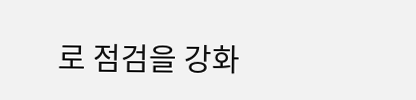로 점검을 강화